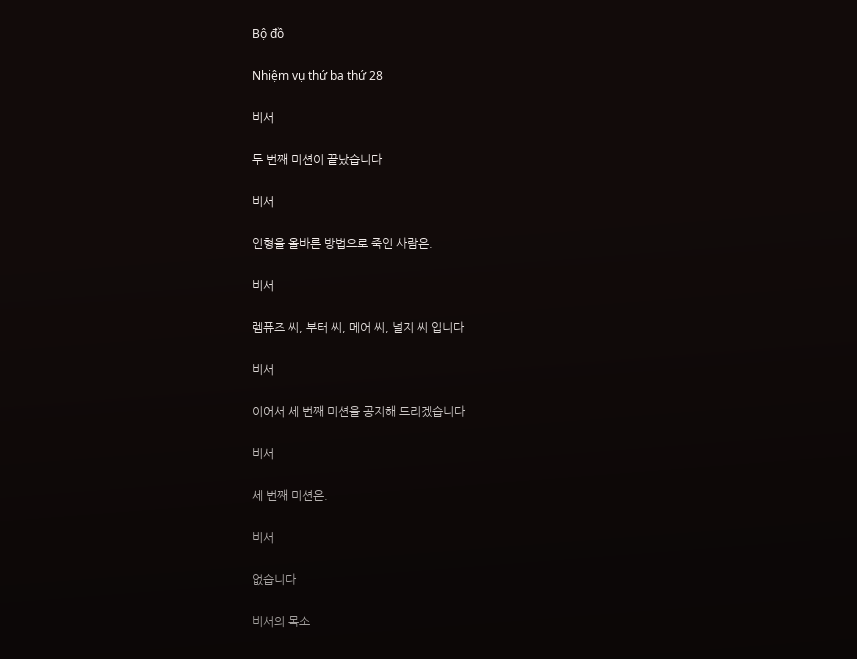Bộ đồ

Nhiệm vụ thứ ba thứ 28

비서

두 번째 미션이 끝났습니다

비서

인형을 올바른 방법으로 죽인 사람은.

비서

렘퓨즈 씨, 부터 씨, 메어 씨, 널지 씨 입니다

비서

이어서 세 번째 미션을 공지해 드리겠습니다

비서

세 번째 미션은.

비서

없습니다

비서의 목소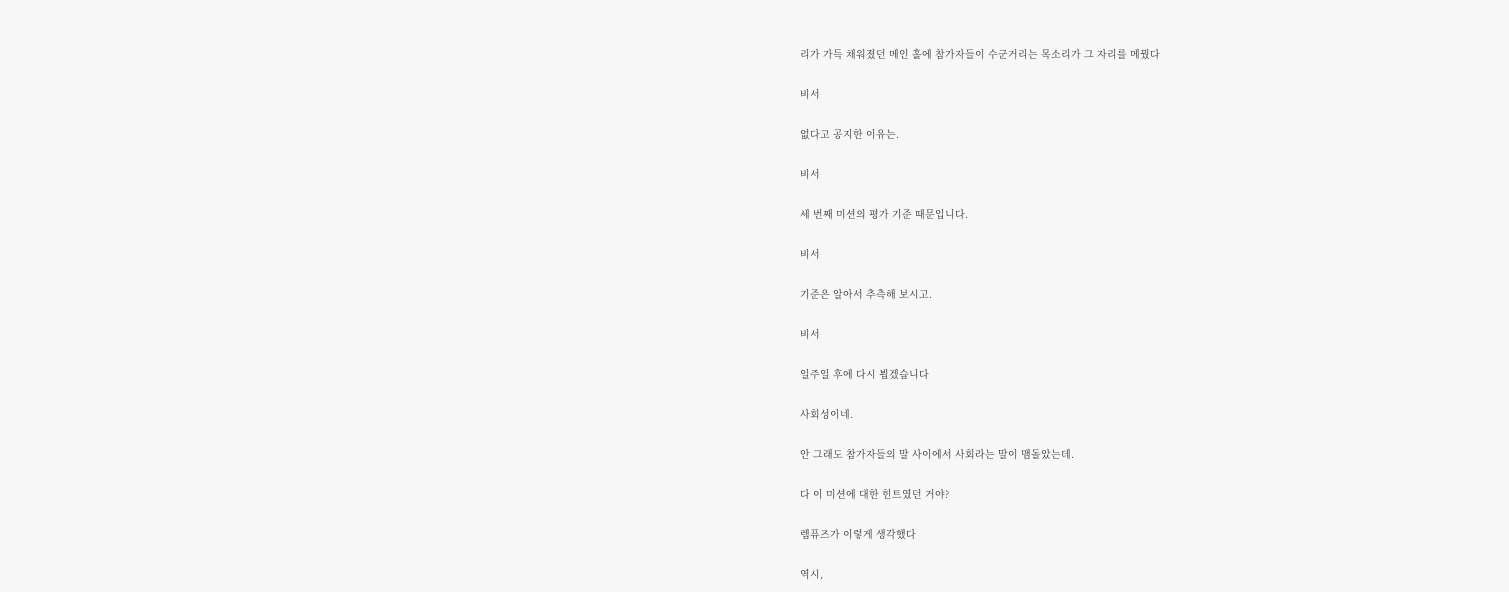리가 가득 채워졌던 메인 홀에 참가자들이 수군거리는 목소리가 그 자리를 메꿨다

비서

없다고 공지한 이유는.

비서

세 번째 미션의 평가 기준 때문입니다.

비서

기준은 알아서 추측해 보시고.

비서

일주일 후에 다시 뵙겠습니다

사회성이네.

안 그래도 참가자들의 말 사이에서 사회라는 말이 맴돌았는데.

다 이 미션에 대한 힌트였던 거야?

렘퓨즈가 이렇게 생각했다

역시,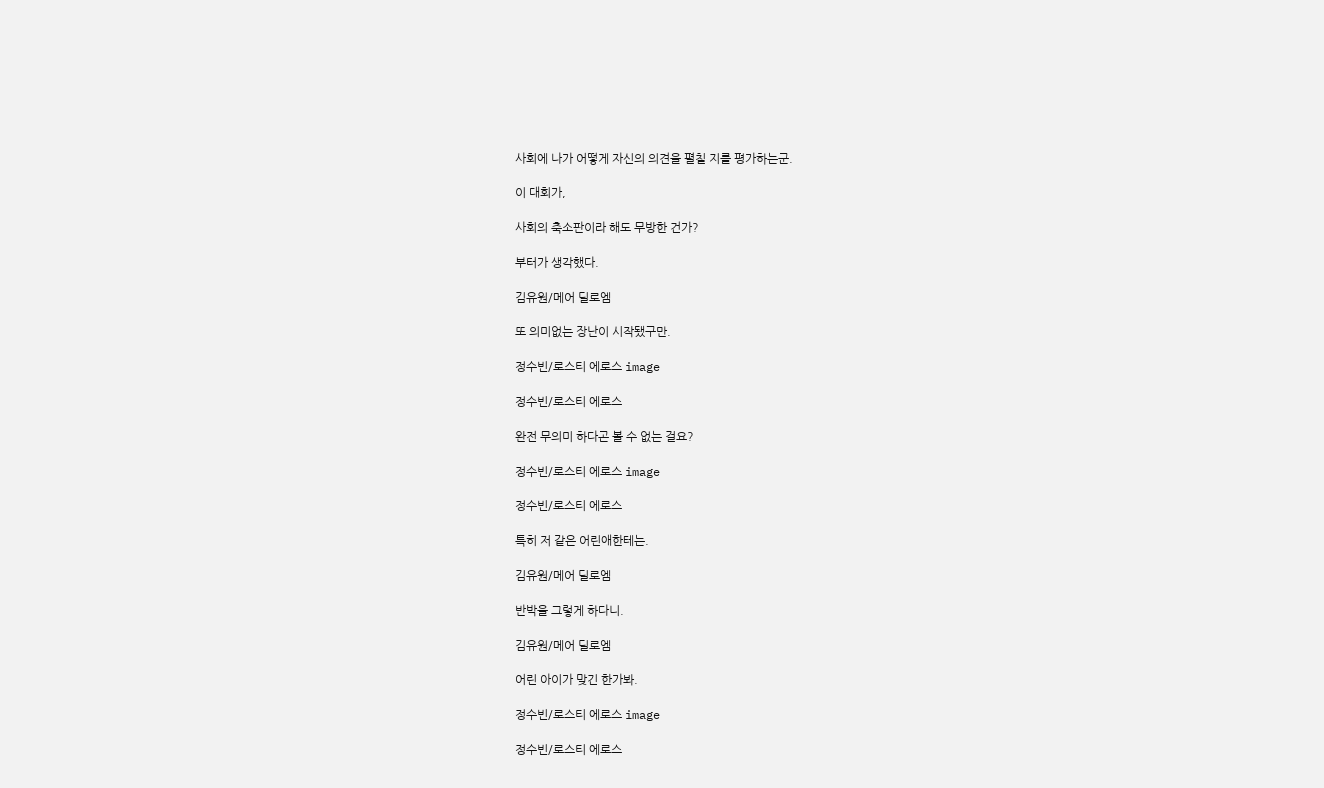사회에 나가 어떻게 자신의 의견을 펼칠 지를 평가하는군.

이 대회가,

사회의 축소판이라 해도 무방한 건가?

부터가 생각했다.

김유원/메어 딜로엠

또 의미없는 장난이 시작됐구만.

정수빈/로스티 에로스 image

정수빈/로스티 에로스

완전 무의미 하다곤 볼 수 없는 걸요?

정수빈/로스티 에로스 image

정수빈/로스티 에로스

특히 저 같은 어린애한테는.

김유원/메어 딜로엠

반박을 그렇게 하다니.

김유원/메어 딜로엠

어린 아이가 맞긴 한가봐.

정수빈/로스티 에로스 image

정수빈/로스티 에로스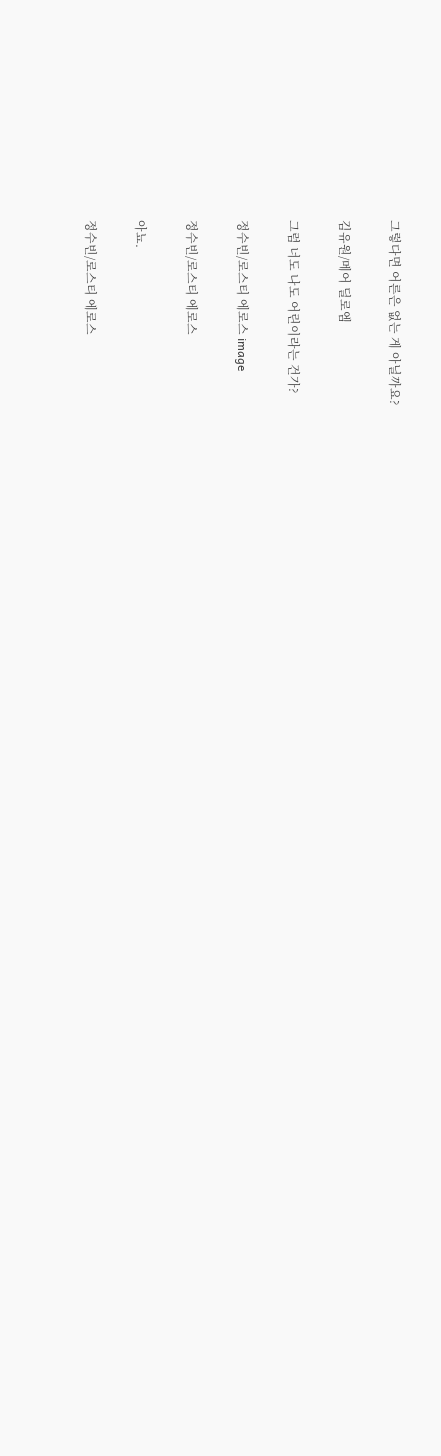그렇다면 어른은 없는 게 아닐까요?

김유원/메어 딜로엠

그럼 너도 나도 어린이라는 건가?

정수빈/로스티 에로스 image

정수빈/로스티 에로스

아뇨.

정수빈/로스티 에로스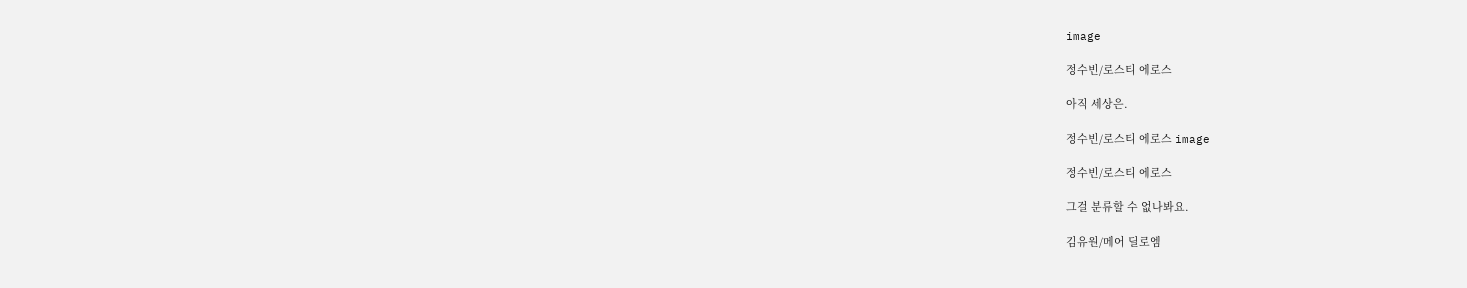image

정수빈/로스티 에로스

아직 세상은.

정수빈/로스티 에로스 image

정수빈/로스티 에로스

그걸 분류할 수 없나봐요.

김유원/메어 딜로엠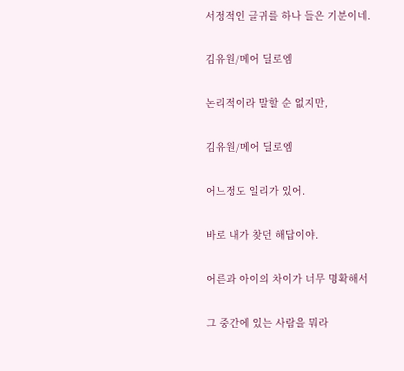서정적인 글귀를 하나 들은 기분이네.

김유원/메어 딜로엠

논리적이라 말할 순 없지만,

김유원/메어 딜로엠

어느정도 일리가 있어.

바로 내가 찾던 해답이야.

어른과 아이의 차이가 너무 명확해서

그 중간에 있는 사람을 뭐라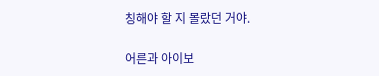칭해야 할 지 몰랐던 거야.

어른과 아이보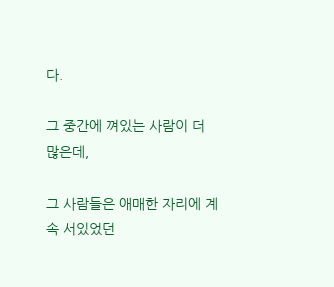다.

그 중간에 껴있는 사람이 더 많은데,

그 사람들은 애매한 자리에 계속 서있었던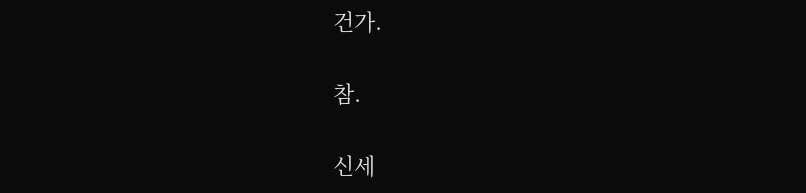건가.

참.

신세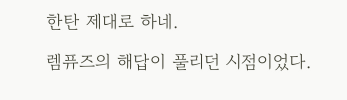한탄 제대로 하네.

렘퓨즈의 해답이 풀리던 시점이었다.